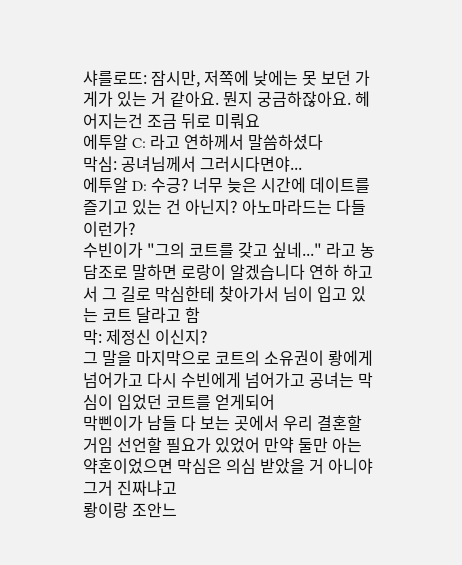샤를로뜨: 잠시만, 저쪽에 낮에는 못 보던 가게가 있는 거 같아요. 뭔지 궁금하잖아요. 헤어지는건 조금 뒤로 미뤄요
에투알 C: 라고 연하께서 말씀하셨다
막심: 공녀님께서 그러시다면야...
에투알 D: 수긍? 너무 늦은 시간에 데이트를 즐기고 있는 건 아닌지? 아노마라드는 다들 이런가?
수빈이가 "그의 코트를 갖고 싶네..." 라고 농담조로 말하면 로랑이 알겠습니다 연하 하고서 그 길로 막심한테 찾아가서 님이 입고 있는 코트 달라고 함
막: 제정신 이신지?
그 말을 마지막으로 코트의 소유권이 뢍에게 넘어가고 다시 수빈에게 넘어가고 공녀는 막심이 입었던 코트를 얻게되어
막삔이가 남들 다 보는 곳에서 우리 결혼할 거임 선언할 필요가 있었어 만약 둘만 아는 약혼이었으면 막심은 의심 받았을 거 아니야 그거 진짜냐고
뢍이랑 조안느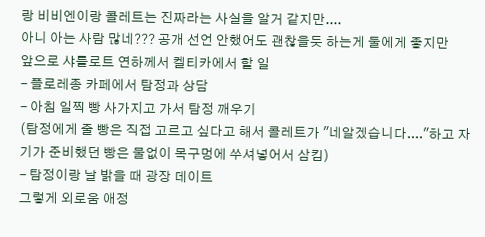랑 비비엔이랑 콜레트는 진짜라는 사실을 알거 같지만....
아니 아는 사람 많네??? 공개 선언 안했어도 괜찮을듯 하는게 둘에게 좋지만
앞으로 샤를로트 연하께서 켈티카에서 할 일
- 플로레종 카페에서 탐정과 상담
- 아침 일찍 빵 사가지고 가서 탐정 깨우기
(탐정에게 줄 빵은 직접 고르고 싶다고 해서 콜레트가 "네알겠습니다...."하고 자기가 준비했던 빵은 물없이 목구멍에 쑤셔넣어서 삼킴)
- 탐정이랑 날 밝을 때 광장 데이트
그렇게 외로움 애정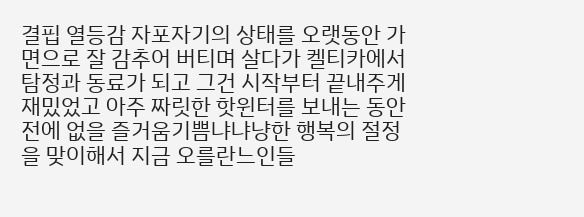결핍 열등감 자포자기의 상태를 오랫동안 가면으로 잘 감추어 버티며 살다가 켈티카에서 탐정과 동료가 되고 그건 시작부터 끝내주게 재밌었고 아주 짜릿한 핫윈터를 보내는 동안 전에 없을 즐거움기쁨냐냐냥한 행복의 절정을 맞이해서 지금 오를란느인들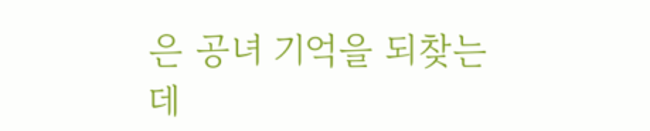은 공녀 기억을 되찾는데